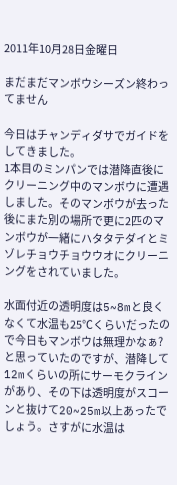2011年10月28日金曜日

まだまだマンボウシーズン終わってません

今日はチャンディダサでガイドをしてきました。
1本目のミンパンでは潜降直後にクリーニング中のマンボウに遭遇しました。そのマンボウが去った後にまた別の場所で更に2匹のマンボウが一緒にハタタテダイとミゾレチョウチョウウオにクリーニングをされていました。

水面付近の透明度は5~8mと良くなくて水温も25℃くらいだったので今日もマンボウは無理かなぁ?と思っていたのですが、潜降して12mくらいの所にサーモクラインがあり、その下は透明度がスコーンと抜けて20~25m以上あったでしょう。さすがに水温は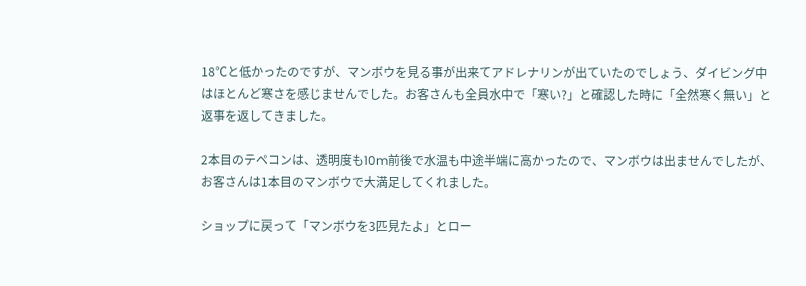18℃と低かったのですが、マンボウを見る事が出来てアドレナリンが出ていたのでしょう、ダイビング中はほとんど寒さを感じませんでした。お客さんも全員水中で「寒い?」と確認した時に「全然寒く無い」と返事を返してきました。

2本目のテペコンは、透明度も10m前後で水温も中途半端に高かったので、マンボウは出ませんでしたが、お客さんは1本目のマンボウで大満足してくれました。

ショップに戻って「マンボウを3匹見たよ」とロー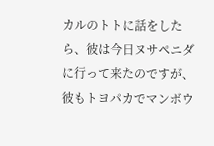カルのトトに話をしたら、彼は今日ヌサペニダに行って来たのですが、彼もトヨパカでマンボウ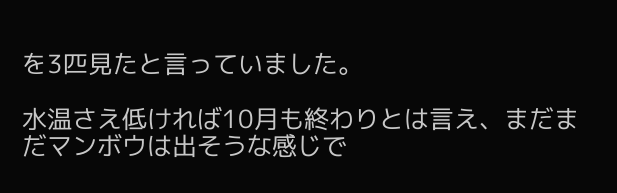を3匹見たと言っていました。

水温さえ低ければ10月も終わりとは言え、まだまだマンボウは出そうな感じで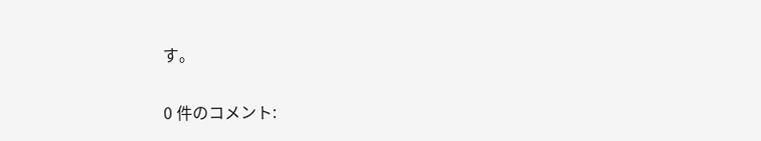す。

0 件のコメント: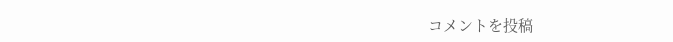コメントを投稿